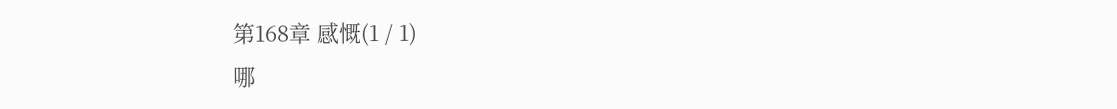第168章 感慨(1 / 1)
哪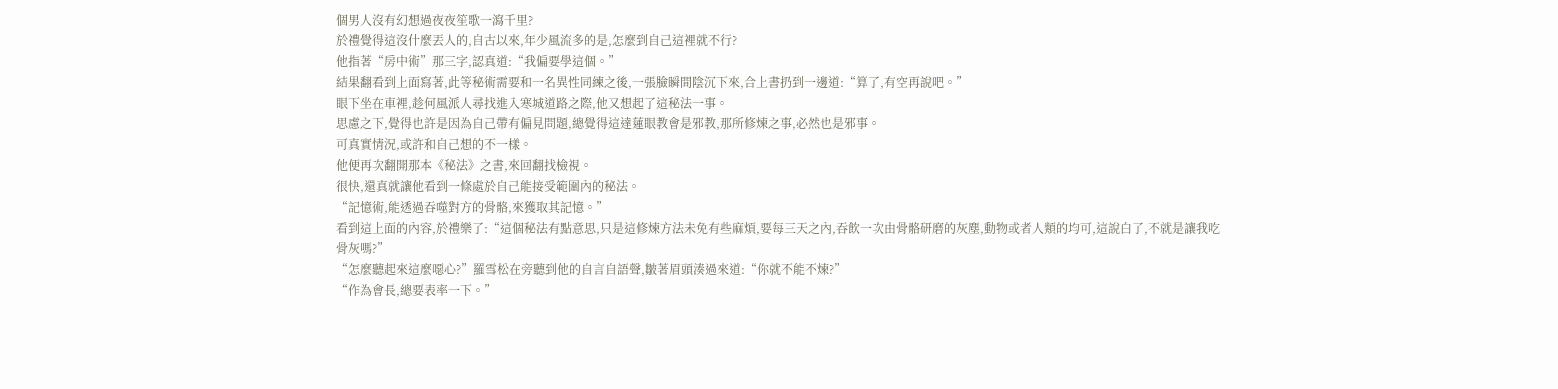個男人沒有幻想過夜夜笙歌一瀉千里?
於禮覺得這沒什麼丟人的,自古以來,年少風流多的是,怎麼到自己這裡就不行?
他指著“房中術”那三字,認真道:“我偏要學這個。”
結果翻看到上面寫著,此等秘術需要和一名異性同練之後,一張臉瞬間陰沉下來,合上書扔到一邊道:“算了,有空再說吧。”
眼下坐在車裡,趁何風派人尋找進入寒城道路之際,他又想起了這秘法一事。
思慮之下,覺得也許是因為自己帶有偏見問題,總覺得這達蓮眼教會是邪教,那所修煉之事,必然也是邪事。
可真實情況,或許和自己想的不一樣。
他便再次翻開那本《秘法》之書,來回翻找檢視。
很快,還真就讓他看到一條處於自己能接受範圍內的秘法。
“記憶術,能透過吞噬對方的骨骼,來獲取其記憶。”
看到這上面的內容,於禮樂了:“這個秘法有點意思,只是這修煉方法未免有些麻煩,要每三天之內,吞飲一次由骨骼研磨的灰塵,動物或者人類的均可,這說白了,不就是讓我吃骨灰嗎?”
“怎麼聽起來這麼噁心?”羅雪松在旁聽到他的自言自語聲,皺著眉頭湊過來道:“你就不能不煉?”
“作為會長,總要表率一下。”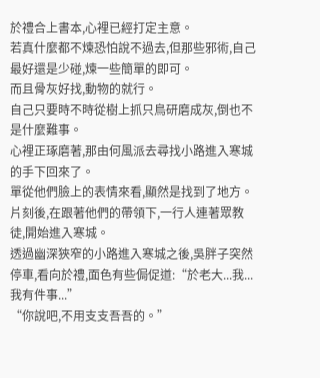於禮合上書本,心裡已經打定主意。
若真什麼都不煉恐怕說不過去,但那些邪術,自己最好還是少碰,煉一些簡單的即可。
而且骨灰好找,動物的就行。
自己只要時不時從樹上抓只鳥研磨成灰,倒也不是什麼難事。
心裡正琢磨著,那由何風派去尋找小路進入寒城的手下回來了。
單從他們臉上的表情來看,顯然是找到了地方。
片刻後,在跟著他們的帶領下,一行人連著眾教徒,開始進入寒城。
透過幽深狹窄的小路進入寒城之後,吳胖子突然停車,看向於禮,面色有些侷促道:“於老大...我...我有件事...”
“你說吧,不用支支吾吾的。”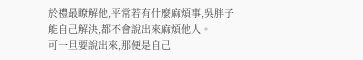於禮最瞭解他,平常若有什麼麻煩事,吳胖子能自己解決,都不會說出來麻煩他人。
可一旦要說出來,那便是自己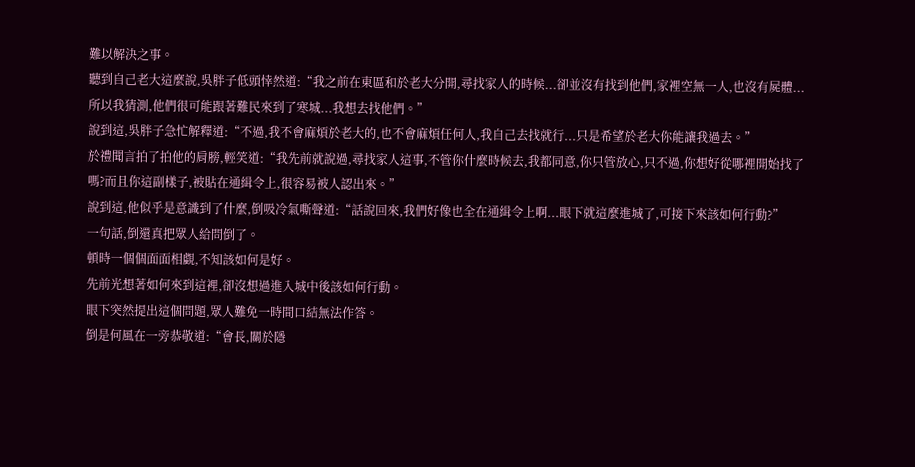難以解決之事。
聽到自己老大這麼說,吳胖子低頭悻然道:“我之前在東區和於老大分開,尋找家人的時候...卻並沒有找到他們,家裡空無一人,也沒有屍體...所以我猜測,他們很可能跟著難民來到了寒城...我想去找他們。”
說到這,吳胖子急忙解釋道:“不過,我不會麻煩於老大的,也不會麻煩任何人,我自己去找就行...只是希望於老大你能讓我過去。”
於禮聞言拍了拍他的肩膀,輕笑道:“我先前就說過,尋找家人這事,不管你什麼時候去,我都同意,你只管放心,只不過,你想好從哪裡開始找了嗎?而且你這副樣子,被貼在通緝令上,很容易被人認出來。”
說到這,他似乎是意識到了什麼,倒吸冷氣嘶聲道:“話說回來,我們好像也全在通緝令上啊...眼下就這麼進城了,可接下來該如何行動?”
一句話,倒還真把眾人給問倒了。
頓時一個個面面相覷,不知該如何是好。
先前光想著如何來到這裡,卻沒想過進入城中後該如何行動。
眼下突然提出這個問題,眾人難免一時間口結無法作答。
倒是何風在一旁恭敬道:“會長,關於隱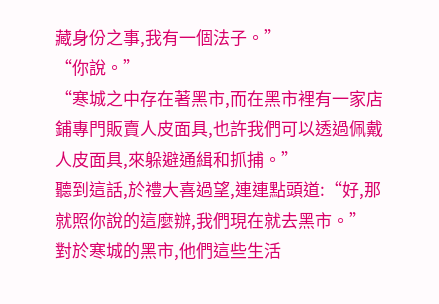藏身份之事,我有一個法子。”
“你說。”
“寒城之中存在著黑市,而在黑市裡有一家店鋪專門販賣人皮面具,也許我們可以透過佩戴人皮面具,來躲避通緝和抓捕。”
聽到這話,於禮大喜過望,連連點頭道:“好,那就照你說的這麼辦,我們現在就去黑市。”
對於寒城的黑市,他們這些生活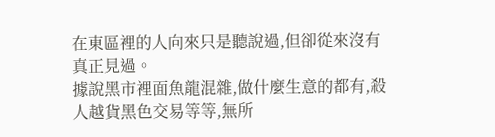在東區裡的人向來只是聽說過,但卻從來沒有真正見過。
據說黑市裡面魚龍混雜,做什麼生意的都有,殺人越貨黑色交易等等,無所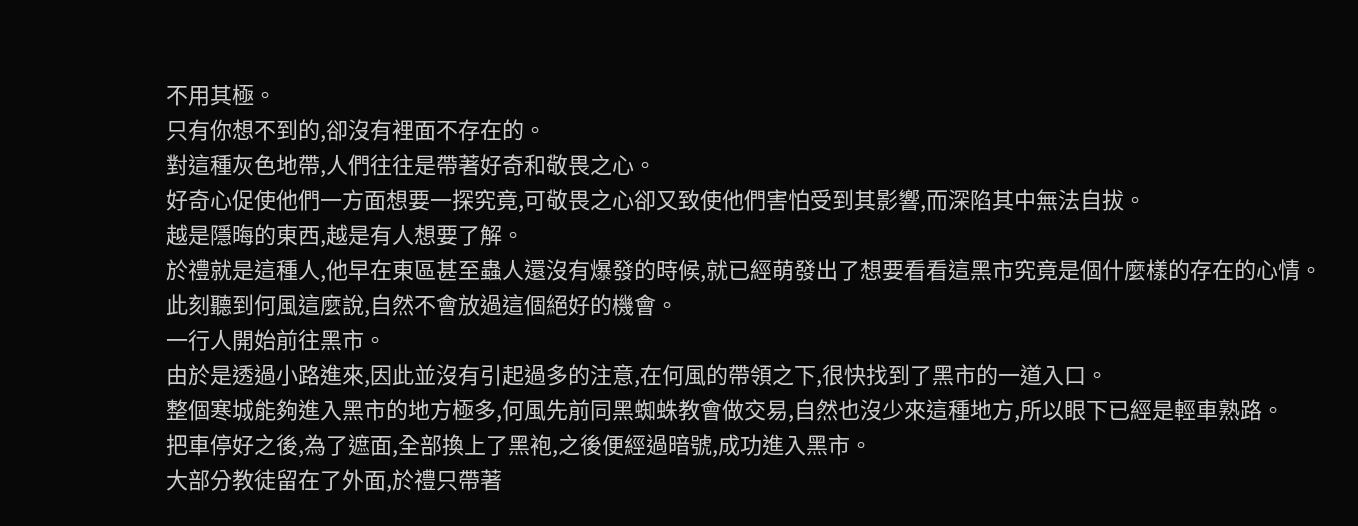不用其極。
只有你想不到的,卻沒有裡面不存在的。
對這種灰色地帶,人們往往是帶著好奇和敬畏之心。
好奇心促使他們一方面想要一探究竟,可敬畏之心卻又致使他們害怕受到其影響,而深陷其中無法自拔。
越是隱晦的東西,越是有人想要了解。
於禮就是這種人,他早在東區甚至蟲人還沒有爆發的時候,就已經萌發出了想要看看這黑市究竟是個什麼樣的存在的心情。
此刻聽到何風這麼說,自然不會放過這個絕好的機會。
一行人開始前往黑市。
由於是透過小路進來,因此並沒有引起過多的注意,在何風的帶領之下,很快找到了黑市的一道入口。
整個寒城能夠進入黑市的地方極多,何風先前同黑蜘蛛教會做交易,自然也沒少來這種地方,所以眼下已經是輕車熟路。
把車停好之後,為了遮面,全部換上了黑袍,之後便經過暗號,成功進入黑市。
大部分教徒留在了外面,於禮只帶著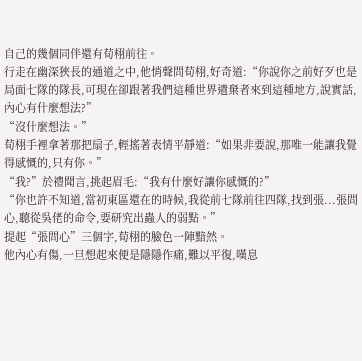自己的幾個同伴還有荀栩前往。
行走在幽深狹長的通道之中,他悄聲問荀栩,好奇道:“你說你之前好歹也是局面七隊的隊長,可現在卻跟著我們這種世界遺棄者來到這種地方,說實話,內心有什麼想法?”
“沒什麼想法。”
荀栩手裡拿著那把扇子,輕搖著表情平靜道:“如果非要說,那唯一能讓我覺得感慨的,只有你。”
“我?”於禮聞言,挑起眉毛:“我有什麼好讓你感慨的?”
“你也許不知道,當初東區還在的時候,我從前七隊前往四隊,找到張...張問心,聽從吳佬的命令,要研究出蟲人的弱點。”
提起“張問心”三個字,荀栩的臉色一陣黯然。
他內心有傷,一旦想起來便是隱隱作痛,難以平復,嘆息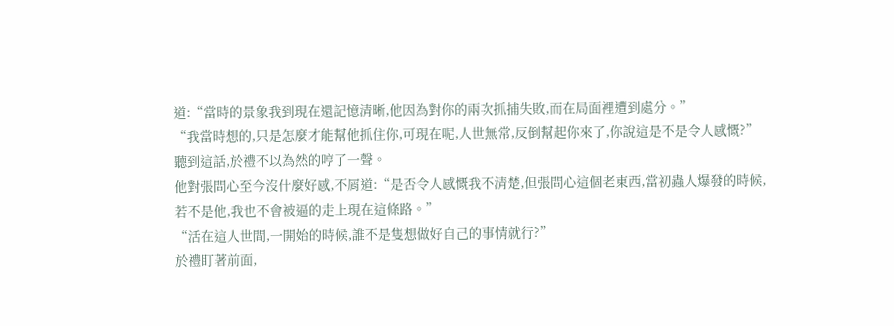道:“當時的景象我到現在還記憶清晰,他因為對你的兩次抓捕失敗,而在局面裡遭到處分。”
“我當時想的,只是怎麼才能幫他抓住你,可現在呢,人世無常,反倒幫起你來了,你說這是不是令人感慨?”
聽到這話,於禮不以為然的哼了一聲。
他對張問心至今沒什麼好感,不屑道:“是否令人感慨我不清楚,但張問心這個老東西,當初蟲人爆發的時候,若不是他,我也不會被逼的走上現在這條路。”
“活在這人世間,一開始的時候,誰不是隻想做好自己的事情就行?”
於禮盯著前面,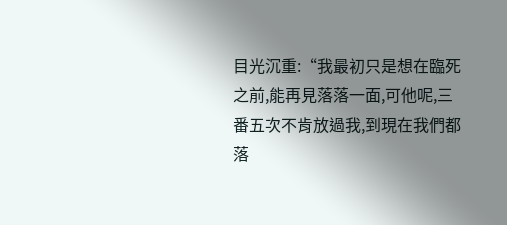目光沉重:“我最初只是想在臨死之前,能再見落落一面,可他呢,三番五次不肯放過我,到現在我們都落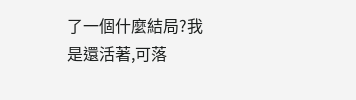了一個什麼結局?我是還活著,可落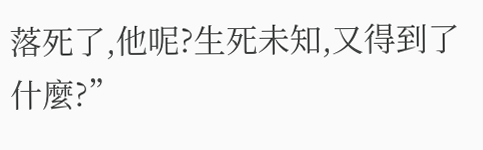落死了,他呢?生死未知,又得到了什麼?”